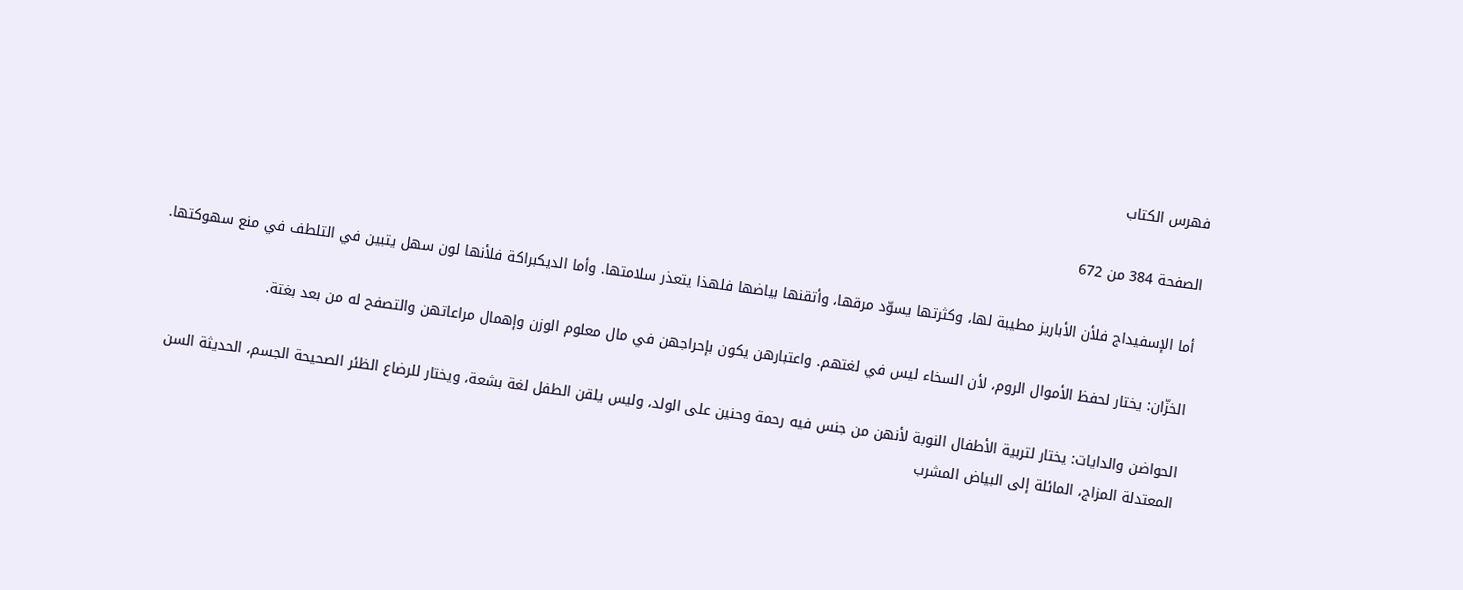فهرس الكتاب

الصفحة 384 من 672

أما الإسفيداج فلأن الأباريز مطيبة لها، وكثرتها يسوّد مرقها، وأتقنها بياضها فلهذا يتعذر سلامتها. وأما الديكبراكة فلأنها لون سهل يتبين في التلطف في منع سهوكتها.

الخزّان: يختار لحفظ الأموال الروم، لأن السخاء ليس في لغتهم. واعتبارهن يكون بإحراجهن في مال معلوم الوزن وإهمال مراعاتهن والتصفح له من بعد بغتة.

الحواضن والدايات: يختار لتربية الأطفال النوبة لأنهن من جنس فيه رحمة وحنين على الولد، وليس يلقن الطفل لغة بشعة، ويختار للرضاع الظئر الصحيحة الجسم، الحديثة السن المعتدلة المزاج، المائلة إلى البياض المشرب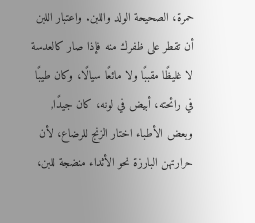حمرة، الصحيحة الولد واللبن. واعتبار اللبن أن تقطر على ظفرك منه فإذا صار كالعدسة لا غليظًا مقببًا ولا مائعًا سيالًا، وكان طيبًا في رائحته، أبيض في لونه، كان جيدًا, وبعض الأطباء اختار الزنج للرضاع، لأن حرارتهن البارزة نحو الأثداء منضجة للبن،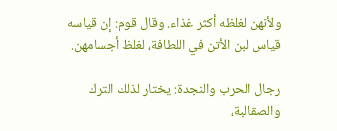ولأنهن لغلظه أكثر غذاء. وقال قوم: إن قياسه قياس لبن الأتن في اللطافة، لغلظ أجسامهن.

رجال الحرب والنجدة: يختار لذلك الترك والصقالبة،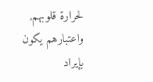لحرارة قلوبهم, واعتبارهم يكون بإيراد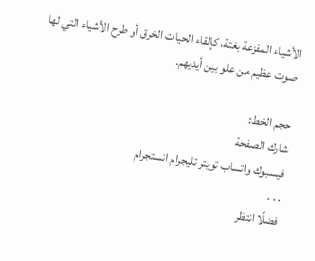الأشياء المفزعة بغتة، كإلقاء الحيات الخرق أو طرح الأشياء التي لها صوت عظيم من علو بين أيديهم.

حجم الخط:
شارك الصفحة
فيسبوك واتساب تويتر تليجرام انستجرام
. . .
فضلًا انتظر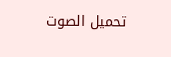تحميل الصوت